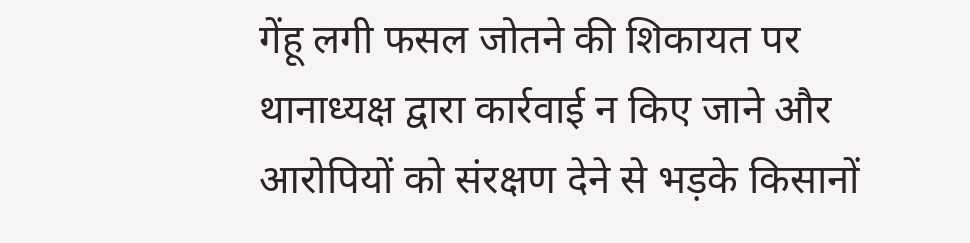गेंहू लगी फसल जोतने की शिकायत पर थानाध्यक्ष द्वारा कार्रवाई न किए जाने और आरोपियों को संरक्षण देने से भड़के किसानों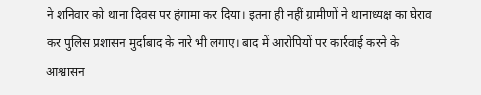ने शनिवार को थाना दिवस पर हंगामा कर दिया। इतना ही नहीं ग्रामीणों ने थानाध्यक्ष का घेराव कर पुलिस प्रशासन मुर्दाबाद के नारे भी लगाए। बाद में आरोपियों पर कार्रवाई करने के आश्वासन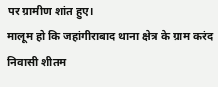पर ग्रामीण शांत हुए।
मालूम हो कि जहांगीराबाद थाना क्षेत्र के ग्राम करंद निवासी शीतम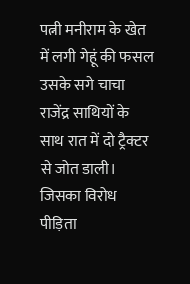पत्नी मनीराम के खेत में लगी गेहूं की फसल उसके सगे चाचा राजेंद्र साथियों के साथ रात में दो ट्रैक्टर से जोत डाली। जिसका विरोध पीड़िता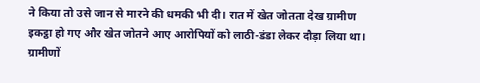ने किया तो उसे जान से मारने की धमकी भी दी। रात में खेत जोतता देख ग्रामीण इकट्ठा हो गए और खेत जोतने आए आरोपियों को लाठी-डंडा लेकर दौड़ा लिया था। ग्रामीणों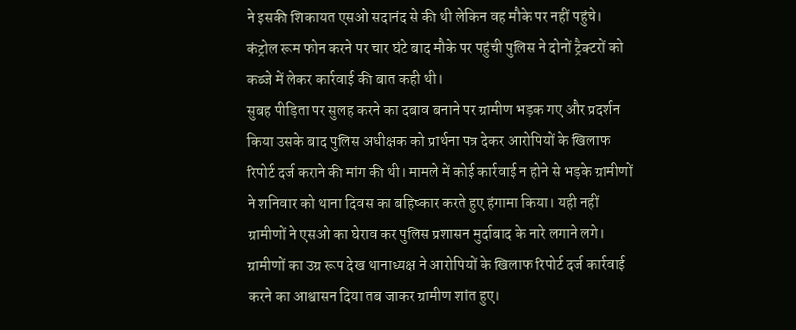ने इसकी शिकायत एसओ सदानंद से की थी लेकिन वह मौके पर नहीं पहुंचे। कंट्रोल रूम फोन करने पर चार घंटे बाद मौके पर पहुंची पुलिस ने दोनों ट्रैक्टरों को कब्जे में लेकर कार्रवाई की बात कही थी।
सुबह पीड़िता पर सुलह करने का दबाव बनाने पर ग्रामीण भड़क गए और प्रदर्शन किया उसके बाद पुलिस अधीक्षक को प्रार्थना पत्र देकर आरोपियों के खिलाफ रिपोर्ट दर्ज कराने की मांग की थी। मामले में कोई कार्रवाई न होने से भड़के ग्रामीणों ने शनिवार को थाना दिवस का बहिष्कार करते हुए हंगामा किया। यही नहीं ग्रामीणों ने एसओ का घेराव कर पुलिस प्रशासन मुर्दाबाद के नारे लगाने लगे। ग्रामीणों का उग्र रूप देख थानाध्यक्ष ने आरोपियों के खिलाफ रिपोर्ट दर्ज कार्रवाई करने का आश्वासन दिया तब जाकर ग्रामीण शांत हुए।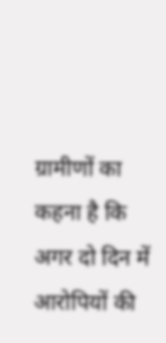ग्रामीणों का कहना है कि अगर दो दिन में आरोपियों की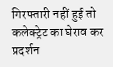गिरफ्तारी नहीं हुई तो कलेक्ट्रेट का घेराव कर प्रदर्शन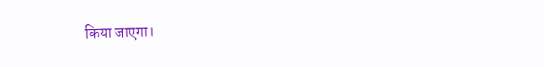किया जाएगा।